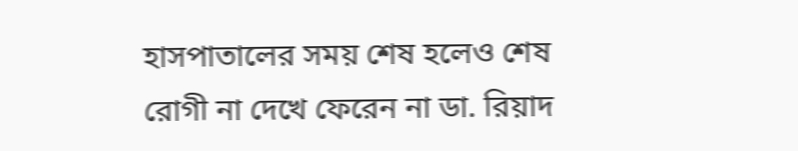হাসপাতালের সময় শেষ হলেও শেষ রোগী না দেখে ফেরেন না ডা. রিয়াদ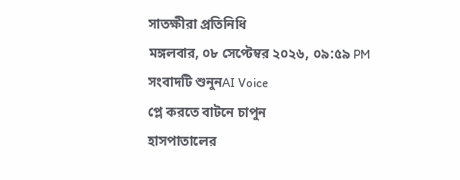সাতক্ষীরা প্রতিনিধি
মঙ্গলবার, ০৮ সেপ্টেম্বর ২০২৬, ০৯:৫৯ PM
সংবাদটি শুনুনAI Voice
প্লে করতে বাটনে চাপুন
হাসপাতালের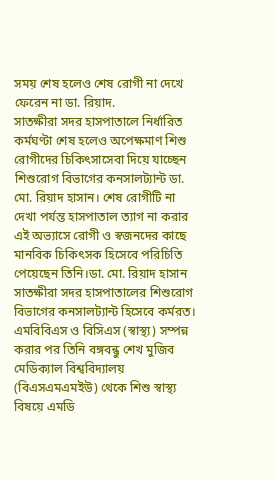সময় শেষ হলেও শেষ রোগী না দেখে ফেরেন না ডা. রিয়াদ.
সাতক্ষীরা সদর হাসপাতালে নির্ধারিত কর্মঘণ্টা শেষ হলেও অপেক্ষমাণ শিশু রোগীদের চিকিৎসাসেবা দিয়ে যাচ্ছেন শিশুরোগ বিভাগের কনসালট্যান্ট ডা. মো. রিয়াদ হাসান। শেষ রোগীটি না দেখা পর্যন্ত হাসপাতাল ত্যাগ না করার এই অভ্যাসে রোগী ও স্বজনদের কাছে মানবিক চিকিৎসক হিসেবে পরিচিতি পেয়েছেন তিনি।ডা. মো. রিয়াদ হাসান সাতক্ষীরা সদর হাসপাতালের শিশুরোগ বিভাগের কনসালট্যান্ট হিসেবে কর্মরত। এমবিবিএস ও বিসিএস (স্বাস্থ্য) সম্পন্ন করার পর তিনি বঙ্গবন্ধু শেখ মুজিব মেডিক্যাল বিশ্ববিদ্যালয় (বিএসএমএমইউ) থেকে শিশু স্বাস্থ্য বিষয়ে এমডি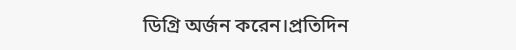ডিগ্রি অর্জন করেন।প্রতিদিন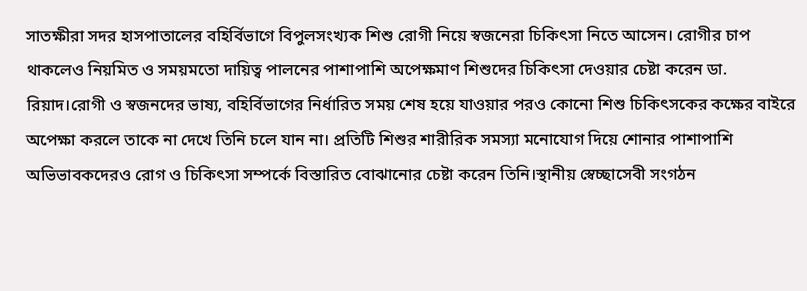সাতক্ষীরা সদর হাসপাতালের বহির্বিভাগে বিপুলসংখ্যক শিশু রোগী নিয়ে স্বজনেরা চিকিৎসা নিতে আসেন। রোগীর চাপ থাকলেও নিয়মিত ও সময়মতো দায়িত্ব পালনের পাশাপাশি অপেক্ষমাণ শিশুদের চিকিৎসা দেওয়ার চেষ্টা করেন ডা. রিয়াদ।রোগী ও স্বজনদের ভাষ্য, বহির্বিভাগের নির্ধারিত সময় শেষ হয়ে যাওয়ার পরও কোনো শিশু চিকিৎসকের কক্ষের বাইরে অপেক্ষা করলে তাকে না দেখে তিনি চলে যান না। প্রতিটি শিশুর শারীরিক সমস্যা মনোযোগ দিয়ে শোনার পাশাপাশি অভিভাবকদেরও রোগ ও চিকিৎসা সম্পর্কে বিস্তারিত বোঝানোর চেষ্টা করেন তিনি।স্থানীয় স্বেচ্ছাসেবী সংগঠন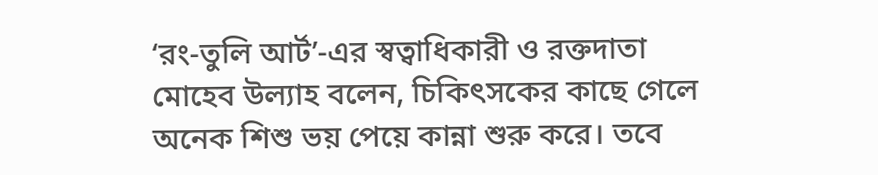‘রং-তুলি আর্ট’-এর স্বত্বাধিকারী ও রক্তদাতা মোহেব উল্যাহ বলেন, চিকিৎসকের কাছে গেলে অনেক শিশু ভয় পেয়ে কান্না শুরু করে। তবে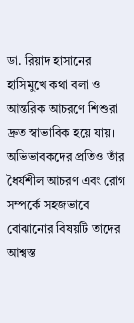ডা. রিয়াদ হাসানের হাসিমুখে কথা বলা ও আন্তরিক আচরণে শিশুরা দ্রুত স্বাভাবিক হয়ে যায়। অভিভাবকদের প্রতিও তাঁর ধৈর্যশীল আচরণ এবং রোগ সম্পর্কে সহজভাবে বোঝানোর বিষয়টি তাদের আশ্বস্ত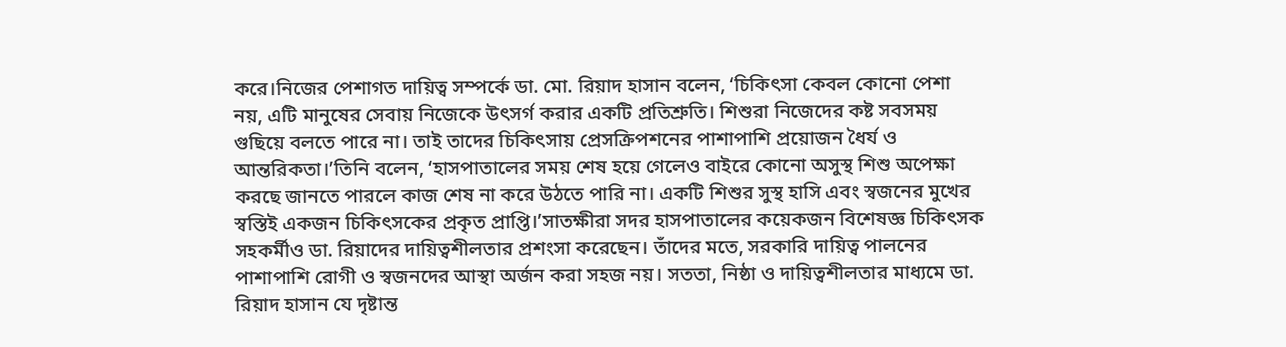করে।নিজের পেশাগত দায়িত্ব সম্পর্কে ডা. মো. রিয়াদ হাসান বলেন, ‘চিকিৎসা কেবল কোনো পেশা নয়, এটি মানুষের সেবায় নিজেকে উৎসর্গ করার একটি প্রতিশ্রুতি। শিশুরা নিজেদের কষ্ট সবসময় গুছিয়ে বলতে পারে না। তাই তাদের চিকিৎসায় প্রেসক্রিপশনের পাশাপাশি প্রয়োজন ধৈর্য ও আন্তরিকতা।’তিনি বলেন, ‘হাসপাতালের সময় শেষ হয়ে গেলেও বাইরে কোনো অসুস্থ শিশু অপেক্ষা করছে জানতে পারলে কাজ শেষ না করে উঠতে পারি না। একটি শিশুর সুস্থ হাসি এবং স্বজনের মুখের স্বস্তিই একজন চিকিৎসকের প্রকৃত প্রাপ্তি।’সাতক্ষীরা সদর হাসপাতালের কয়েকজন বিশেষজ্ঞ চিকিৎসক সহকর্মীও ডা. রিয়াদের দায়িত্বশীলতার প্রশংসা করেছেন। তাঁদের মতে, সরকারি দায়িত্ব পালনের পাশাপাশি রোগী ও স্বজনদের আস্থা অর্জন করা সহজ নয়। সততা, নিষ্ঠা ও দায়িত্বশীলতার মাধ্যমে ডা. রিয়াদ হাসান যে দৃষ্টান্ত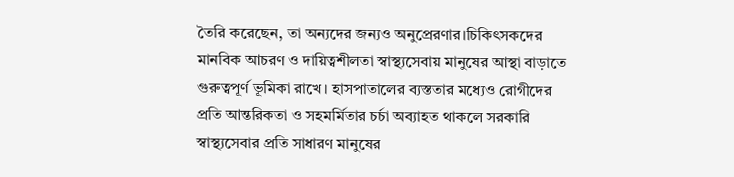তৈরি করেছেন, তা অন্যদের জন্যও অনুপ্রেরণার।চিকিৎসকদের মানবিক আচরণ ও দায়িত্বশীলতা স্বাস্থ্যসেবায় মানুষের আস্থা বাড়াতে গুরুত্বপূর্ণ ভূমিকা রাখে। হাসপাতালের ব্যস্ততার মধ্যেও রোগীদের প্রতি আন্তরিকতা ও সহমর্মিতার চর্চা অব্যাহত থাকলে সরকারি স্বাস্থ্যসেবার প্রতি সাধারণ মানুষের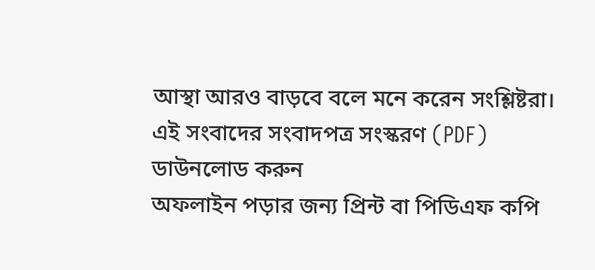আস্থা আরও বাড়বে বলে মনে করেন সংশ্লিষ্টরা।
এই সংবাদের সংবাদপত্র সংস্করণ (PDF) ডাউনলোড করুন
অফলাইন পড়ার জন্য প্রিন্ট বা পিডিএফ কপি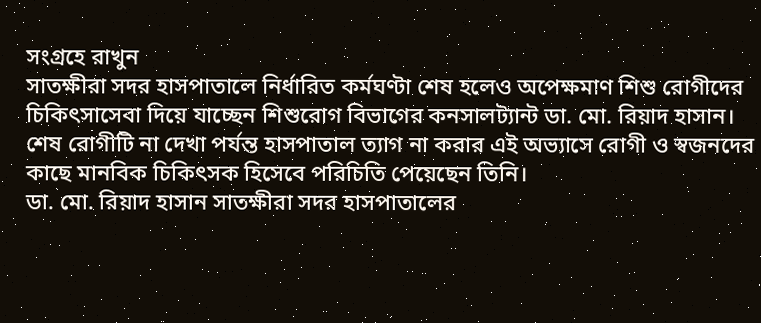সংগ্রহে রাখুন
সাতক্ষীরা সদর হাসপাতালে নির্ধারিত কর্মঘণ্টা শেষ হলেও অপেক্ষমাণ শিশু রোগীদের চিকিৎসাসেবা দিয়ে যাচ্ছেন শিশুরোগ বিভাগের কনসালট্যান্ট ডা. মো. রিয়াদ হাসান। শেষ রোগীটি না দেখা পর্যন্ত হাসপাতাল ত্যাগ না করার এই অভ্যাসে রোগী ও স্বজনদের কাছে মানবিক চিকিৎসক হিসেবে পরিচিতি পেয়েছেন তিনি।
ডা. মো. রিয়াদ হাসান সাতক্ষীরা সদর হাসপাতালের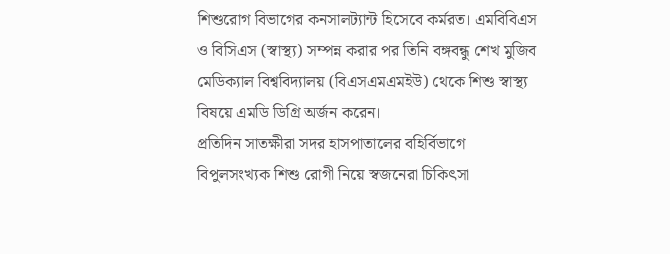শিশুরোগ বিভাগের কনসালট্যান্ট হিসেবে কর্মরত। এমবিবিএস ও বিসিএস (স্বাস্থ্য) সম্পন্ন করার পর তিনি বঙ্গবন্ধু শেখ মুজিব মেডিক্যাল বিশ্ববিদ্যালয় (বিএসএমএমইউ) থেকে শিশু স্বাস্থ্য বিষয়ে এমডি ডিগ্রি অর্জন করেন।
প্রতিদিন সাতক্ষীরা সদর হাসপাতালের বহির্বিভাগে বিপুলসংখ্যক শিশু রোগী নিয়ে স্বজনেরা চিকিৎসা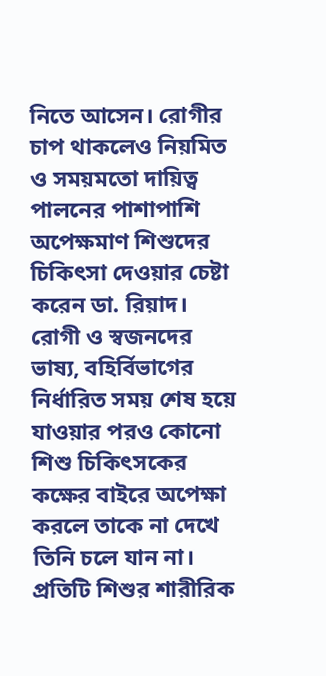নিতে আসেন। রোগীর চাপ থাকলেও নিয়মিত ও সময়মতো দায়িত্ব পালনের পাশাপাশি অপেক্ষমাণ শিশুদের চিকিৎসা দেওয়ার চেষ্টা করেন ডা. রিয়াদ।
রোগী ও স্বজনদের ভাষ্য, বহির্বিভাগের নির্ধারিত সময় শেষ হয়ে যাওয়ার পরও কোনো শিশু চিকিৎসকের কক্ষের বাইরে অপেক্ষা করলে তাকে না দেখে তিনি চলে যান না। প্রতিটি শিশুর শারীরিক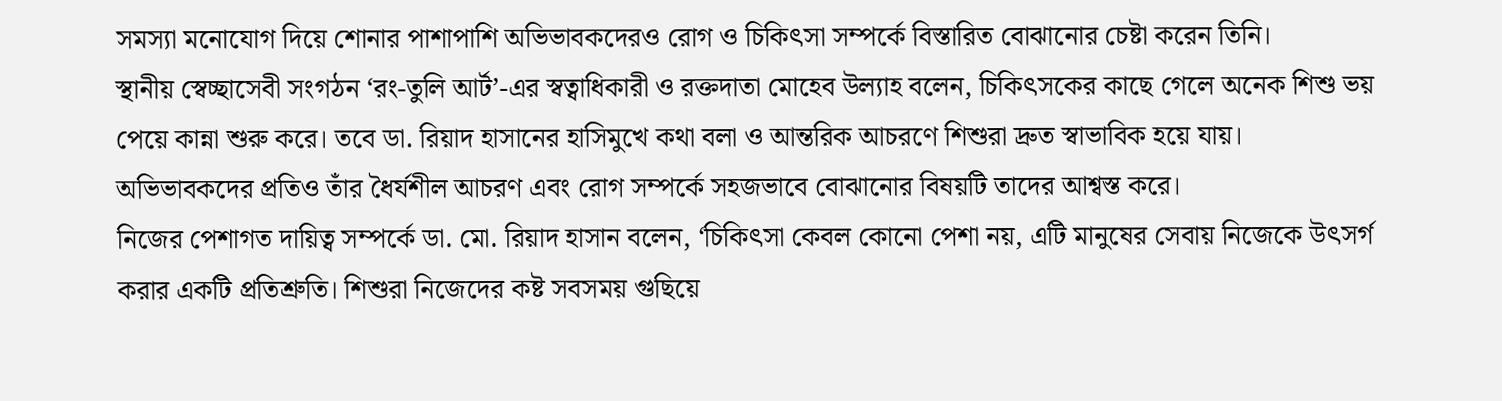সমস্যা মনোযোগ দিয়ে শোনার পাশাপাশি অভিভাবকদেরও রোগ ও চিকিৎসা সম্পর্কে বিস্তারিত বোঝানোর চেষ্টা করেন তিনি।
স্থানীয় স্বেচ্ছাসেবী সংগঠন ‘রং-তুলি আর্ট’-এর স্বত্বাধিকারী ও রক্তদাতা মোহেব উল্যাহ বলেন, চিকিৎসকের কাছে গেলে অনেক শিশু ভয় পেয়ে কান্না শুরু করে। তবে ডা. রিয়াদ হাসানের হাসিমুখে কথা বলা ও আন্তরিক আচরণে শিশুরা দ্রুত স্বাভাবিক হয়ে যায়। অভিভাবকদের প্রতিও তাঁর ধৈর্যশীল আচরণ এবং রোগ সম্পর্কে সহজভাবে বোঝানোর বিষয়টি তাদের আশ্বস্ত করে।
নিজের পেশাগত দায়িত্ব সম্পর্কে ডা. মো. রিয়াদ হাসান বলেন, ‘চিকিৎসা কেবল কোনো পেশা নয়, এটি মানুষের সেবায় নিজেকে উৎসর্গ করার একটি প্রতিশ্রুতি। শিশুরা নিজেদের কষ্ট সবসময় গুছিয়ে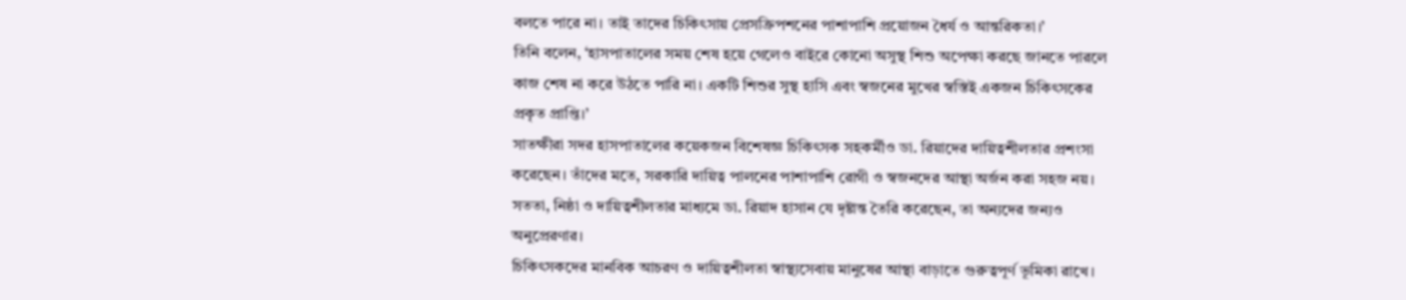বলতে পারে না। তাই তাদের চিকিৎসায় প্রেসক্রিপশনের পাশাপাশি প্রয়োজন ধৈর্য ও আন্তরিকতা।’
তিনি বলেন, ‘হাসপাতালের সময় শেষ হয়ে গেলেও বাইরে কোনো অসুস্থ শিশু অপেক্ষা করছে জানতে পারলে কাজ শেষ না করে উঠতে পারি না। একটি শিশুর সুস্থ হাসি এবং স্বজনের মুখের স্বস্তিই একজন চিকিৎসকের প্রকৃত প্রাপ্তি।’
সাতক্ষীরা সদর হাসপাতালের কয়েকজন বিশেষজ্ঞ চিকিৎসক সহকর্মীও ডা. রিয়াদের দায়িত্বশীলতার প্রশংসা করেছেন। তাঁদের মতে, সরকারি দায়িত্ব পালনের পাশাপাশি রোগী ও স্বজনদের আস্থা অর্জন করা সহজ নয়। সততা, নিষ্ঠা ও দায়িত্বশীলতার মাধ্যমে ডা. রিয়াদ হাসান যে দৃষ্টান্ত তৈরি করেছেন, তা অন্যদের জন্যও অনুপ্রেরণার।
চিকিৎসকদের মানবিক আচরণ ও দায়িত্বশীলতা স্বাস্থ্যসেবায় মানুষের আস্থা বাড়াতে গুরুত্বপূর্ণ ভূমিকা রাখে।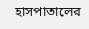হাসপাতালের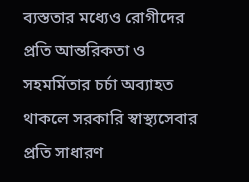ব্যস্ততার মধ্যেও রোগীদের প্রতি আন্তরিকতা ও সহমর্মিতার চর্চা অব্যাহত থাকলে সরকারি স্বাস্থ্যসেবার প্রতি সাধারণ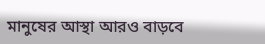মানুষের আস্থা আরও বাড়বে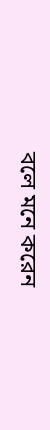বলে মনে করেন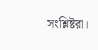সংশ্লিষ্টরা।